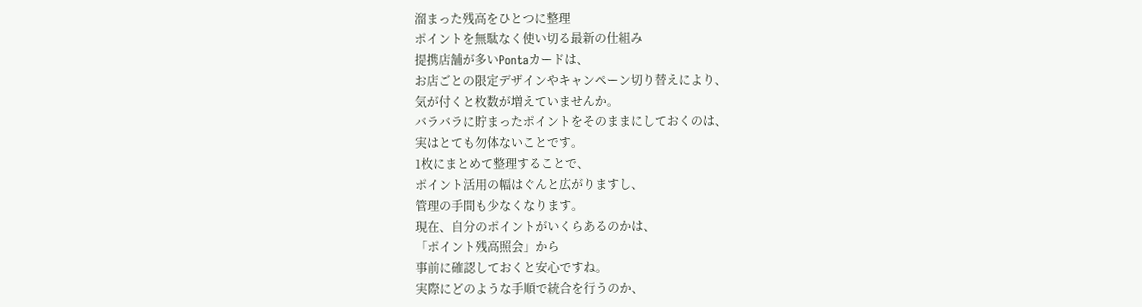溜まった残高をひとつに整理
ポイントを無駄なく使い切る最新の仕組み
提携店舗が多いPontaカードは、
お店ごとの限定デザインやキャンペーン切り替えにより、
気が付くと枚数が増えていませんか。
バラバラに貯まったポイントをそのままにしておくのは、
実はとても勿体ないことです。
1枚にまとめて整理することで、
ポイント活用の幅はぐんと広がりますし、
管理の手間も少なくなります。
現在、自分のポイントがいくらあるのかは、
「ポイント残高照会」から
事前に確認しておくと安心ですね。
実際にどのような手順で統合を行うのか、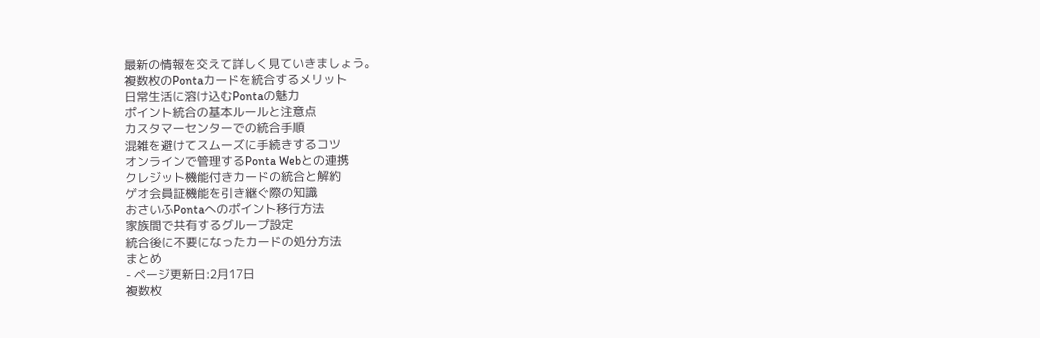最新の情報を交えて詳しく見ていきましょう。
複数枚のPontaカードを統合するメリット
日常生活に溶け込むPontaの魅力
ポイント統合の基本ルールと注意点
カスタマーセンターでの統合手順
混雑を避けてスムーズに手続きするコツ
オンラインで管理するPonta Webとの連携
クレジット機能付きカードの統合と解約
ゲオ会員証機能を引き継ぐ際の知識
おさいふPontaへのポイント移行方法
家族間で共有するグループ設定
統合後に不要になったカードの処分方法
まとめ
- ページ更新日:2月17日
複数枚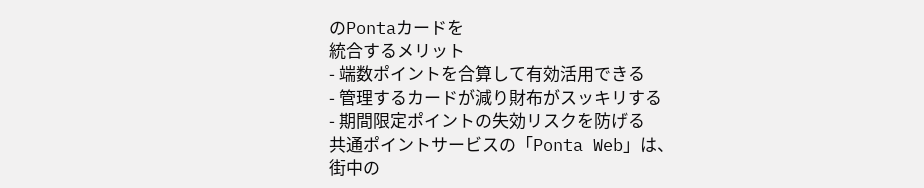のPontaカードを
統合するメリット
- 端数ポイントを合算して有効活用できる
- 管理するカードが減り財布がスッキリする
- 期間限定ポイントの失効リスクを防げる
共通ポイントサービスの「Ponta Web」は、
街中の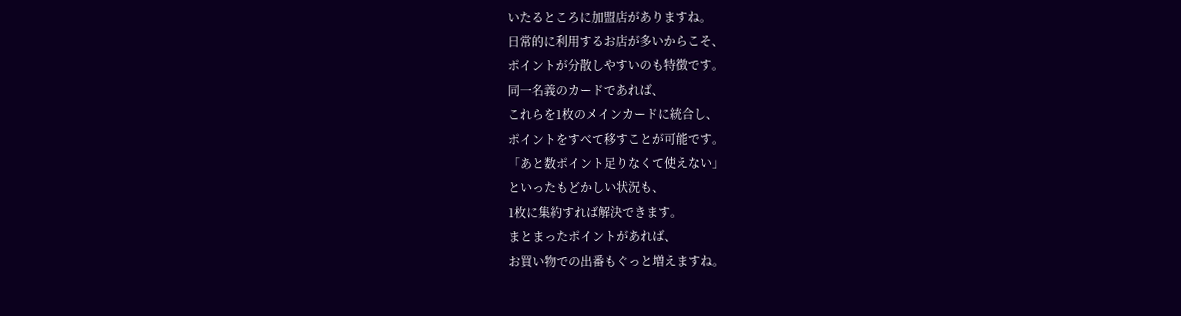いたるところに加盟店がありますね。
日常的に利用するお店が多いからこそ、
ポイントが分散しやすいのも特徴です。
同一名義のカードであれば、
これらを1枚のメインカードに統合し、
ポイントをすべて移すことが可能です。
「あと数ポイント足りなくて使えない」
といったもどかしい状況も、
1枚に集約すれば解決できます。
まとまったポイントがあれば、
お買い物での出番もぐっと増えますね。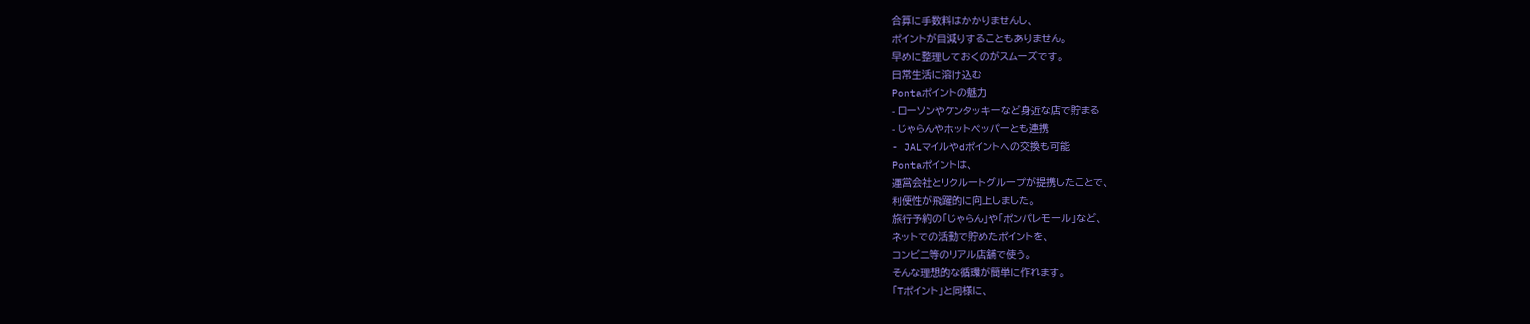合算に手数料はかかりませんし、
ポイントが目減りすることもありません。
早めに整理しておくのがスムーズです。
日常生活に溶け込む
Pontaポイントの魅力
- ローソンやケンタッキーなど身近な店で貯まる
- じゃらんやホットペッパーとも連携
- JALマイルやdポイントへの交換も可能
Pontaポイントは、
運営会社とリクルートグループが提携したことで、
利便性が飛躍的に向上しました。
旅行予約の「じゃらん」や「ポンパレモール」など、
ネットでの活動で貯めたポイントを、
コンビニ等のリアル店舗で使う。
そんな理想的な循環が簡単に作れます。
「Tポイント」と同様に、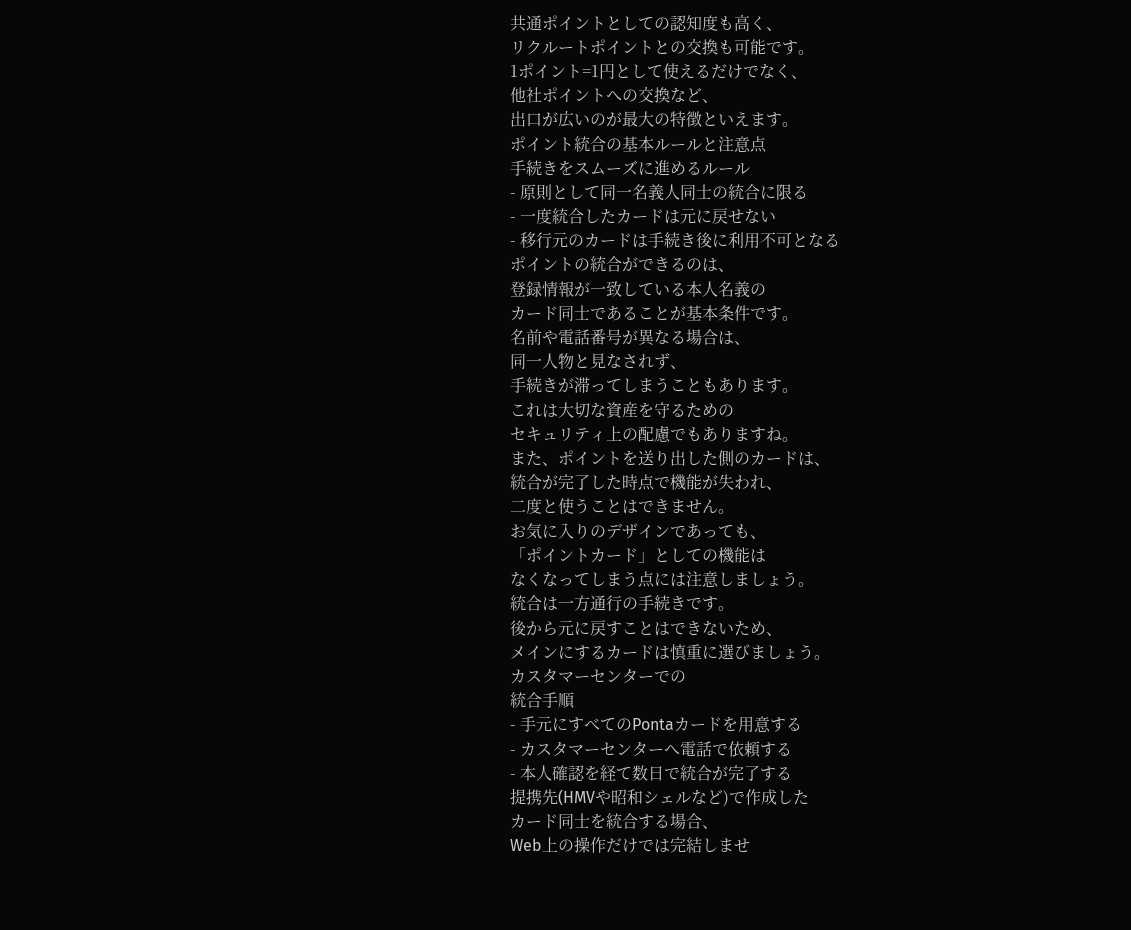共通ポイントとしての認知度も高く、
リクルートポイントとの交換も可能です。
1ポイント=1円として使えるだけでなく、
他社ポイントへの交換など、
出口が広いのが最大の特徴といえます。
ポイント統合の基本ルールと注意点
手続きをスムーズに進めるルール
- 原則として同一名義人同士の統合に限る
- 一度統合したカードは元に戻せない
- 移行元のカードは手続き後に利用不可となる
ポイントの統合ができるのは、
登録情報が一致している本人名義の
カード同士であることが基本条件です。
名前や電話番号が異なる場合は、
同一人物と見なされず、
手続きが滞ってしまうこともあります。
これは大切な資産を守るための
セキュリティ上の配慮でもありますね。
また、ポイントを送り出した側のカードは、
統合が完了した時点で機能が失われ、
二度と使うことはできません。
お気に入りのデザインであっても、
「ポイントカード」としての機能は
なくなってしまう点には注意しましょう。
統合は一方通行の手続きです。
後から元に戻すことはできないため、
メインにするカードは慎重に選びましょう。
カスタマーセンターでの
統合手順
- 手元にすべてのPontaカードを用意する
- カスタマーセンターへ電話で依頼する
- 本人確認を経て数日で統合が完了する
提携先(HMVや昭和シェルなど)で作成した
カード同士を統合する場合、
Web上の操作だけでは完結しませ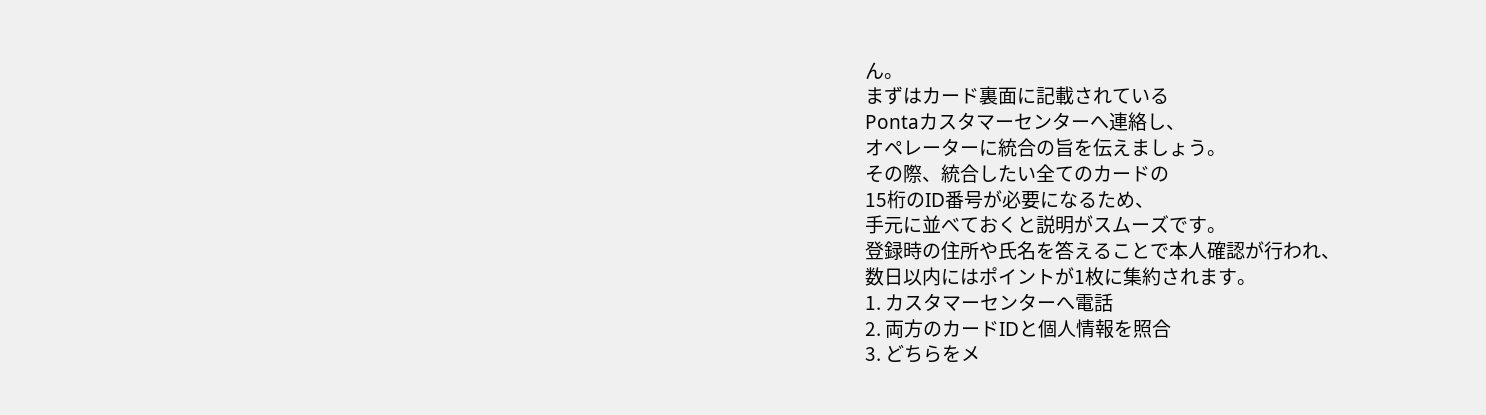ん。
まずはカード裏面に記載されている
Pontaカスタマーセンターへ連絡し、
オペレーターに統合の旨を伝えましょう。
その際、統合したい全てのカードの
15桁のID番号が必要になるため、
手元に並べておくと説明がスムーズです。
登録時の住所や氏名を答えることで本人確認が行われ、
数日以内にはポイントが1枚に集約されます。
1. カスタマーセンターへ電話
2. 両方のカードIDと個人情報を照合
3. どちらをメ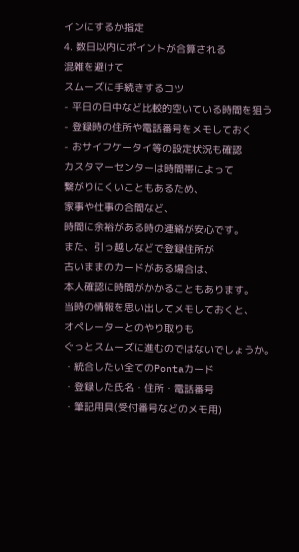インにするか指定
4. 数日以内にポイントが合算される
混雑を避けて
スムーズに手続きするコツ
- 平日の日中など比較的空いている時間を狙う
- 登録時の住所や電話番号をメモしておく
- おサイフケータイ等の設定状況も確認
カスタマーセンターは時間帯によって
繋がりにくいこともあるため、
家事や仕事の合間など、
時間に余裕がある時の連絡が安心です。
また、引っ越しなどで登録住所が
古いままのカードがある場合は、
本人確認に時間がかかることもあります。
当時の情報を思い出してメモしておくと、
オペレーターとのやり取りも
ぐっとスムーズに進むのではないでしょうか。
・統合したい全てのPontaカード
・登録した氏名・住所・電話番号
・筆記用具(受付番号などのメモ用)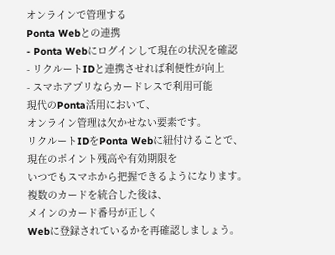オンラインで管理する
Ponta Webとの連携
- Ponta Webにログインして現在の状況を確認
- リクルートIDと連携させれば利便性が向上
- スマホアプリならカードレスで利用可能
現代のPonta活用において、
オンライン管理は欠かせない要素です。
リクルートIDをPonta Webに紐付けることで、
現在のポイント残高や有効期限を
いつでもスマホから把握できるようになります。
複数のカードを統合した後は、
メインのカード番号が正しく
Webに登録されているかを再確認しましょう。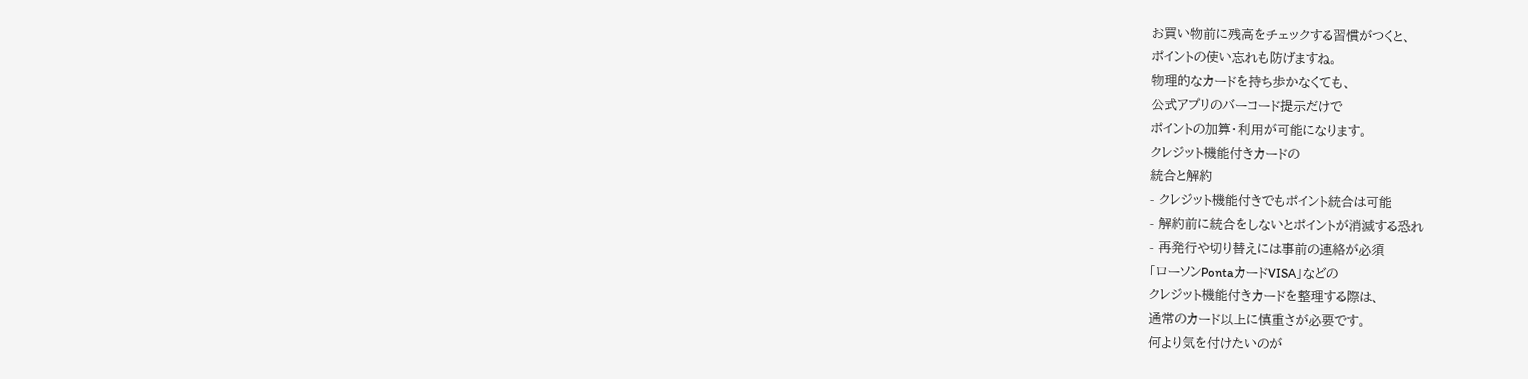お買い物前に残高をチェックする習慣がつくと、
ポイントの使い忘れも防げますね。
物理的なカードを持ち歩かなくても、
公式アプリのバーコード提示だけで
ポイントの加算・利用が可能になります。
クレジット機能付きカードの
統合と解約
- クレジット機能付きでもポイント統合は可能
- 解約前に統合をしないとポイントが消滅する恐れ
- 再発行や切り替えには事前の連絡が必須
「ローソンPontaカードVISA」などの
クレジット機能付きカードを整理する際は、
通常のカード以上に慎重さが必要です。
何より気を付けたいのが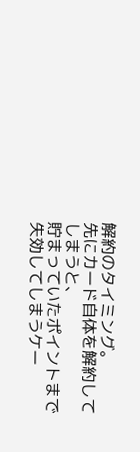解約のタイミング。
先にカード自体を解約してしまうと、
貯まっていたポイントまで
失効してしまうケー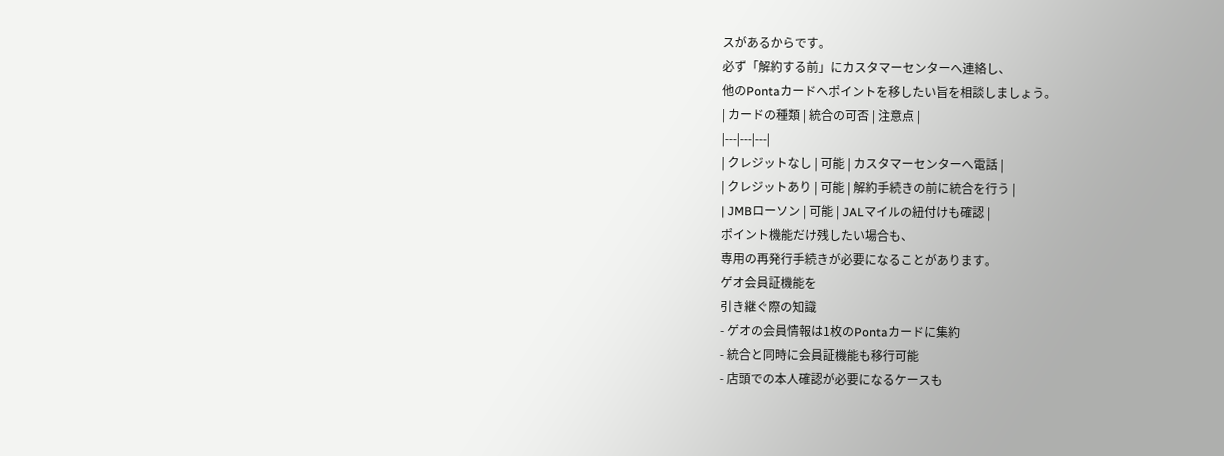スがあるからです。
必ず「解約する前」にカスタマーセンターへ連絡し、
他のPontaカードへポイントを移したい旨を相談しましょう。
| カードの種類 | 統合の可否 | 注意点 |
|---|---|---|
| クレジットなし | 可能 | カスタマーセンターへ電話 |
| クレジットあり | 可能 | 解約手続きの前に統合を行う |
| JMBローソン | 可能 | JALマイルの紐付けも確認 |
ポイント機能だけ残したい場合も、
専用の再発行手続きが必要になることがあります。
ゲオ会員証機能を
引き継ぐ際の知識
- ゲオの会員情報は1枚のPontaカードに集約
- 統合と同時に会員証機能も移行可能
- 店頭での本人確認が必要になるケースも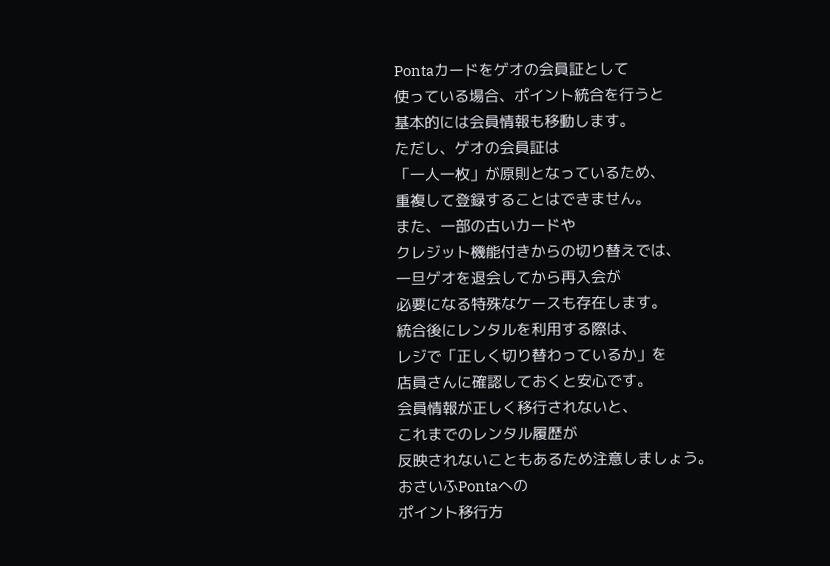Pontaカードをゲオの会員証として
使っている場合、ポイント統合を行うと
基本的には会員情報も移動します。
ただし、ゲオの会員証は
「一人一枚」が原則となっているため、
重複して登録することはできません。
また、一部の古いカードや
クレジット機能付きからの切り替えでは、
一旦ゲオを退会してから再入会が
必要になる特殊なケースも存在します。
統合後にレンタルを利用する際は、
レジで「正しく切り替わっているか」を
店員さんに確認しておくと安心です。
会員情報が正しく移行されないと、
これまでのレンタル履歴が
反映されないこともあるため注意しましょう。
おさいふPontaへの
ポイント移行方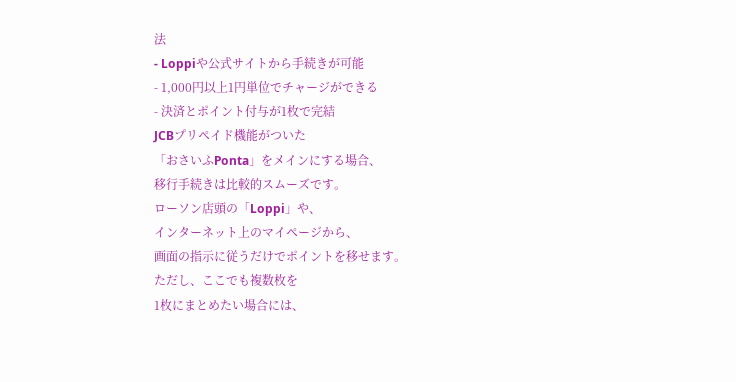法
- Loppiや公式サイトから手続きが可能
- 1,000円以上1円単位でチャージができる
- 決済とポイント付与が1枚で完結
JCBプリペイド機能がついた
「おさいふPonta」をメインにする場合、
移行手続きは比較的スムーズです。
ローソン店頭の「Loppi」や、
インターネット上のマイページから、
画面の指示に従うだけでポイントを移せます。
ただし、ここでも複数枚を
1枚にまとめたい場合には、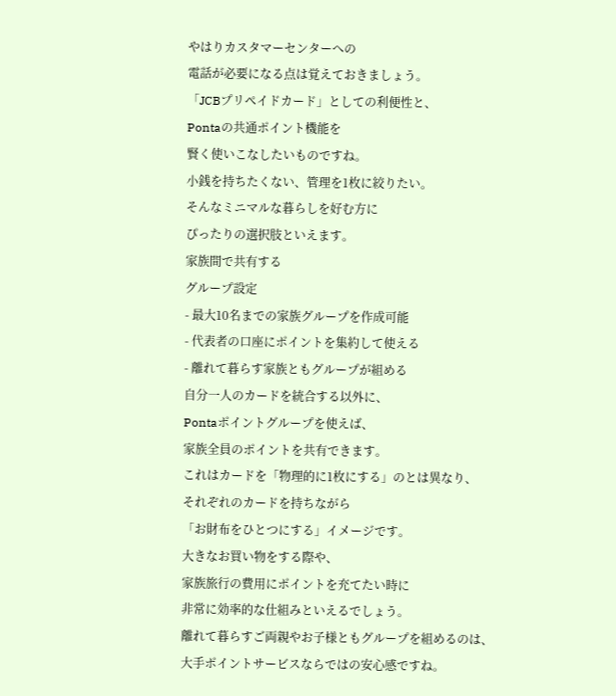やはりカスタマーセンターへの
電話が必要になる点は覚えておきましょう。
「JCBプリペイドカード」としての利便性と、
Pontaの共通ポイント機能を
賢く使いこなしたいものですね。
小銭を持ちたくない、管理を1枚に絞りたい。
そんなミニマルな暮らしを好む方に
ぴったりの選択肢といえます。
家族間で共有する
グループ設定
- 最大10名までの家族グループを作成可能
- 代表者の口座にポイントを集約して使える
- 離れて暮らす家族ともグループが組める
自分一人のカードを統合する以外に、
Pontaポイントグループを使えば、
家族全員のポイントを共有できます。
これはカードを「物理的に1枚にする」のとは異なり、
それぞれのカードを持ちながら
「お財布をひとつにする」イメージです。
大きなお買い物をする際や、
家族旅行の費用にポイントを充てたい時に
非常に効率的な仕組みといえるでしょう。
離れて暮らすご両親やお子様ともグループを組めるのは、
大手ポイントサービスならではの安心感ですね。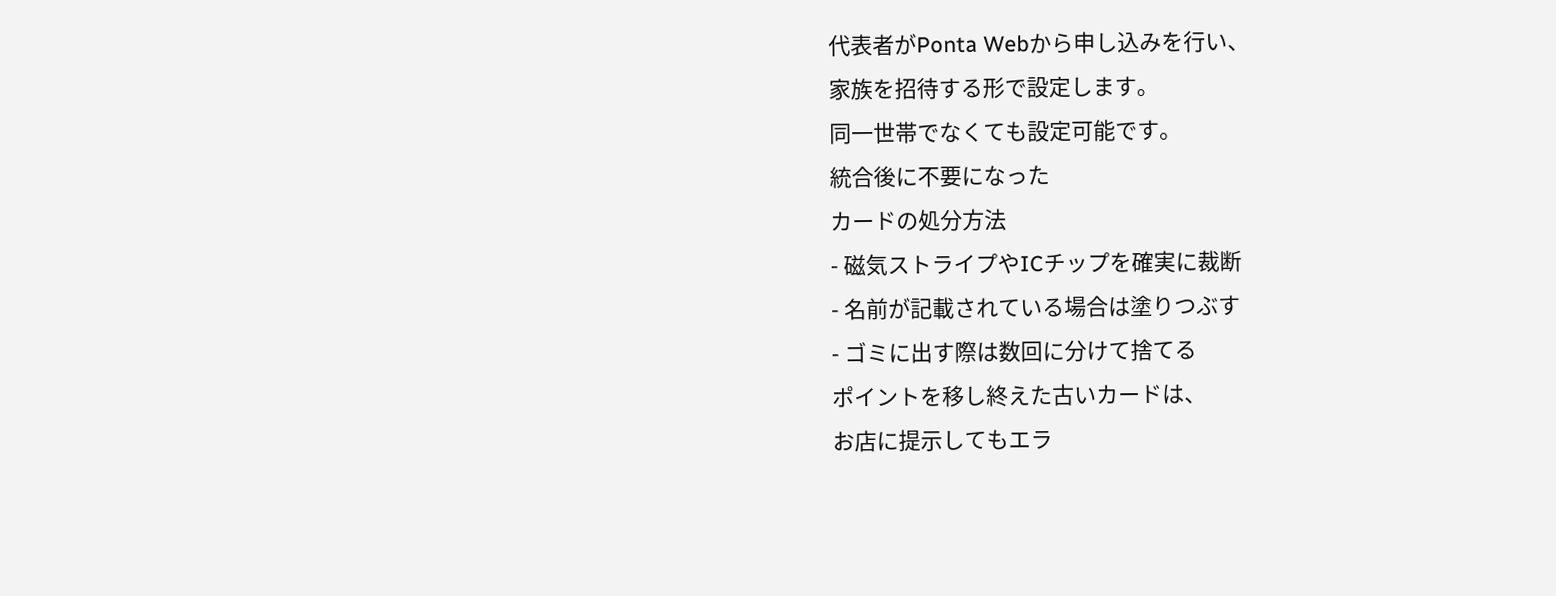代表者がPonta Webから申し込みを行い、
家族を招待する形で設定します。
同一世帯でなくても設定可能です。
統合後に不要になった
カードの処分方法
- 磁気ストライプやICチップを確実に裁断
- 名前が記載されている場合は塗りつぶす
- ゴミに出す際は数回に分けて捨てる
ポイントを移し終えた古いカードは、
お店に提示してもエラ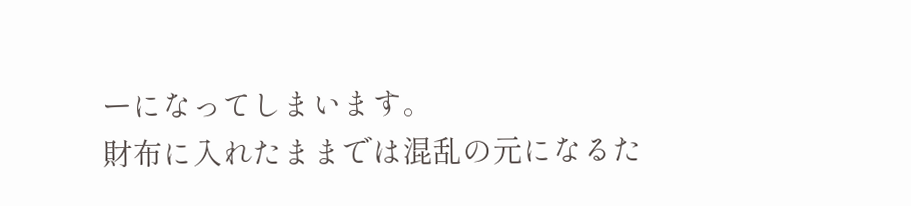ーになってしまいます。
財布に入れたままでは混乱の元になるた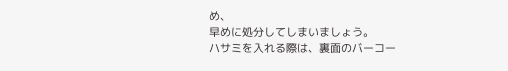め、
早めに処分してしまいましょう。
ハサミを入れる際は、裏面のバーコー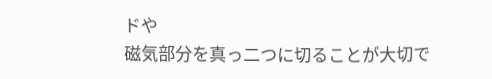ドや
磁気部分を真っ二つに切ることが大切で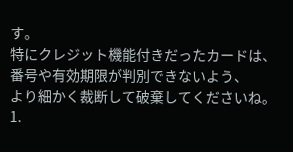す。
特にクレジット機能付きだったカードは、
番号や有効期限が判別できないよう、
より細かく裁断して破棄してくださいね。
1.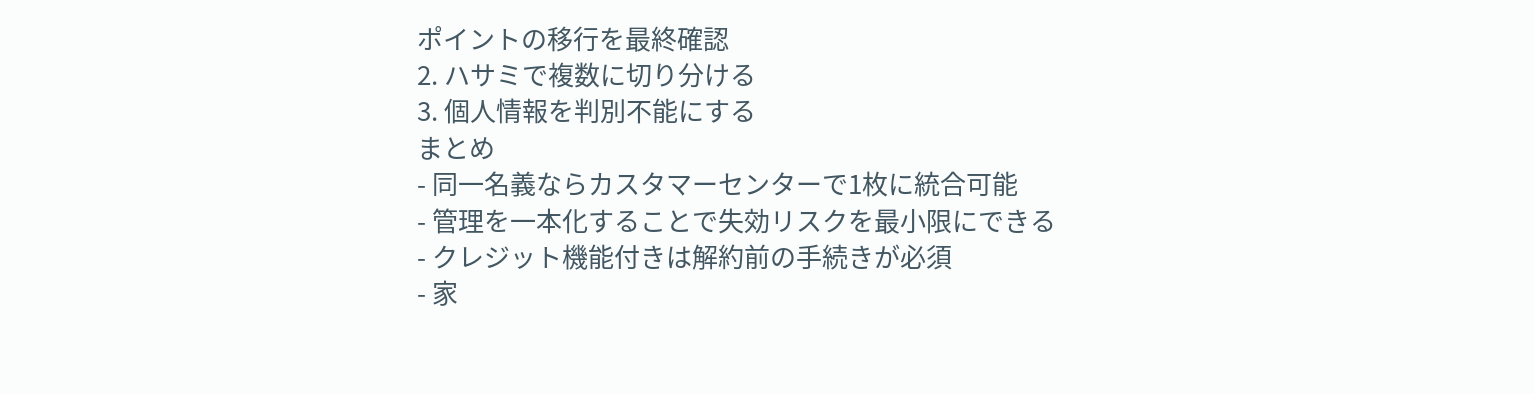ポイントの移行を最終確認
2. ハサミで複数に切り分ける
3. 個人情報を判別不能にする
まとめ
- 同一名義ならカスタマーセンターで1枚に統合可能
- 管理を一本化することで失効リスクを最小限にできる
- クレジット機能付きは解約前の手続きが必須
- 家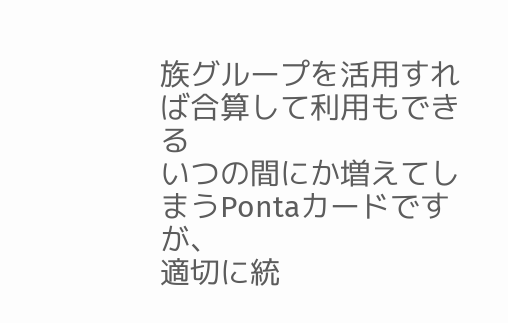族グループを活用すれば合算して利用もできる
いつの間にか増えてしまうPontaカードですが、
適切に統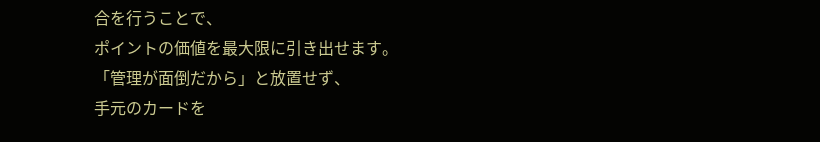合を行うことで、
ポイントの価値を最大限に引き出せます。
「管理が面倒だから」と放置せず、
手元のカードを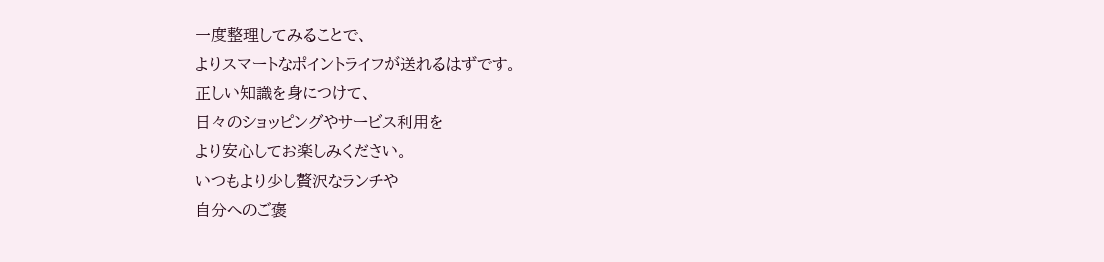一度整理してみることで、
よりスマートなポイントライフが送れるはずです。
正しい知識を身につけて、
日々のショッピングやサービス利用を
より安心してお楽しみください。
いつもより少し贅沢なランチや
自分へのご褒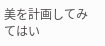美を計画してみてはい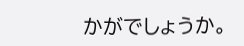かがでしょうか。